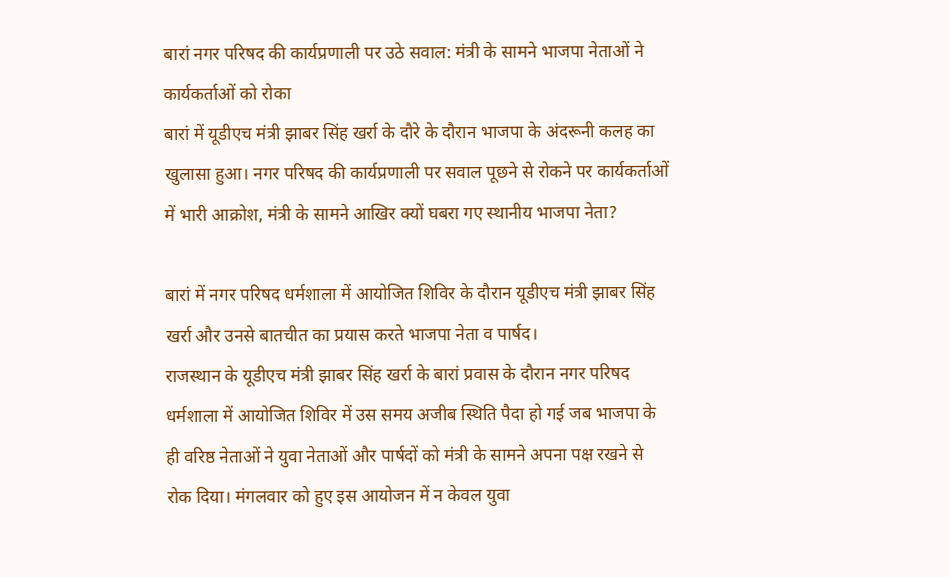बारां नगर परिषद की कार्यप्रणाली पर उठे सवाल: मंत्री के सामने भाजपा नेताओं ने कार्यकर्ताओं को रोका
बारां में यूडीएच मंत्री झाबर सिंह खर्रा के दौरे के दौरान भाजपा के अंदरूनी कलह का खुलासा हुआ। नगर परिषद की कार्यप्रणाली पर सवाल पूछने से रोकने पर कार्यकर्ताओं में भारी आक्रोश, मंत्री के सामने आखिर क्यों घबरा गए स्थानीय भाजपा नेता?

बारां में नगर परिषद धर्मशाला में आयोजित शिविर के दौरान यूडीएच मंत्री झाबर सिंह खर्रा और उनसे बातचीत का प्रयास करते भाजपा नेता व पार्षद।
राजस्थान के यूडीएच मंत्री झाबर सिंह खर्रा के बारां प्रवास के दौरान नगर परिषद धर्मशाला में आयोजित शिविर में उस समय अजीब स्थिति पैदा हो गई जब भाजपा के ही वरिष्ठ नेताओं ने युवा नेताओं और पार्षदों को मंत्री के सामने अपना पक्ष रखने से रोक दिया। मंगलवार को हुए इस आयोजन में न केवल युवा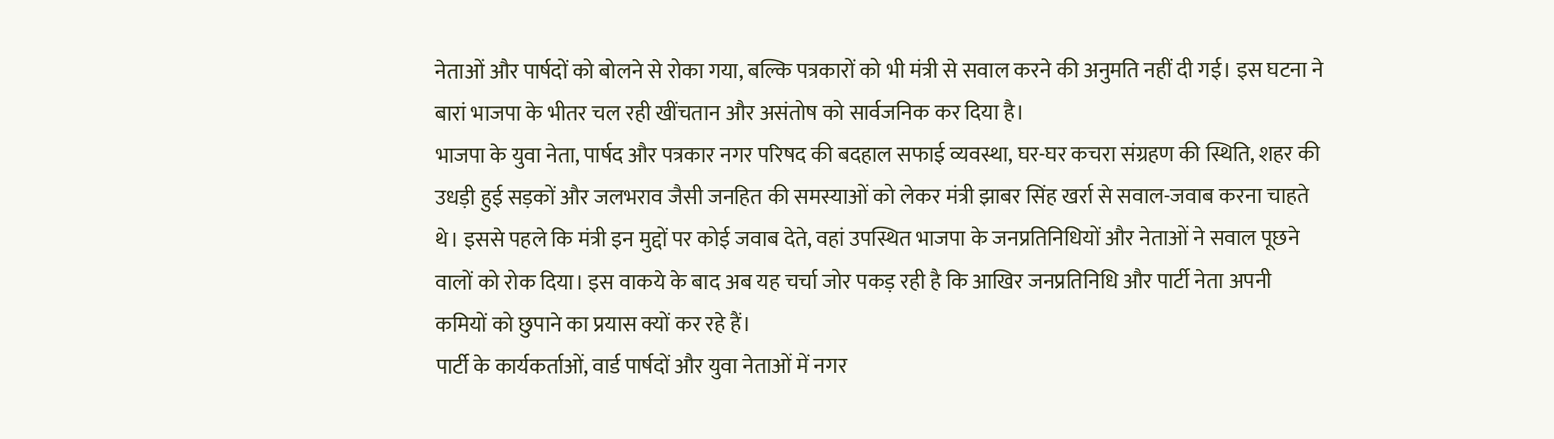नेताओं और पार्षदों को बोलने से रोका गया, बल्कि पत्रकारों को भी मंत्री से सवाल करने की अनुमति नहीं दी गई। इस घटना ने बारां भाजपा के भीतर चल रही खींचतान और असंतोष को सार्वजनिक कर दिया है।
भाजपा के युवा नेता, पार्षद और पत्रकार नगर परिषद की बदहाल सफाई व्यवस्था, घर-घर कचरा संग्रहण की स्थिति, शहर की उधड़ी हुई सड़कों और जलभराव जैसी जनहित की समस्याओं को लेकर मंत्री झाबर सिंह खर्रा से सवाल-जवाब करना चाहते थे। इससे पहले कि मंत्री इन मुद्दों पर कोई जवाब देते, वहां उपस्थित भाजपा के जनप्रतिनिधियों और नेताओं ने सवाल पूछने वालों को रोक दिया। इस वाकये के बाद अब यह चर्चा जोर पकड़ रही है कि आखिर जनप्रतिनिधि और पार्टी नेता अपनी कमियों को छुपाने का प्रयास क्यों कर रहे हैं।
पार्टी के कार्यकर्ताओं, वार्ड पार्षदों और युवा नेताओं में नगर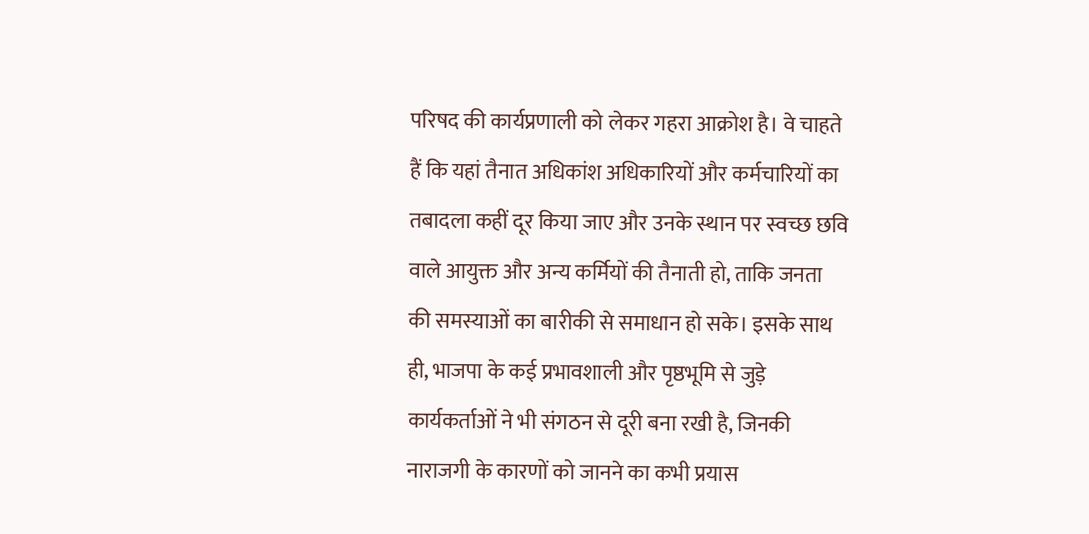परिषद की कार्यप्रणाली को लेकर गहरा आक्रोश है। वे चाहते हैं कि यहां तैनात अधिकांश अधिकारियों और कर्मचारियों का तबादला कहीं दूर किया जाए और उनके स्थान पर स्वच्छ छवि वाले आयुक्त और अन्य कर्मियों की तैनाती हो, ताकि जनता की समस्याओं का बारीकी से समाधान हो सके। इसके साथ ही, भाजपा के कई प्रभावशाली और पृष्ठभूमि से जुड़े कार्यकर्ताओं ने भी संगठन से दूरी बना रखी है, जिनकी नाराजगी के कारणों को जानने का कभी प्रयास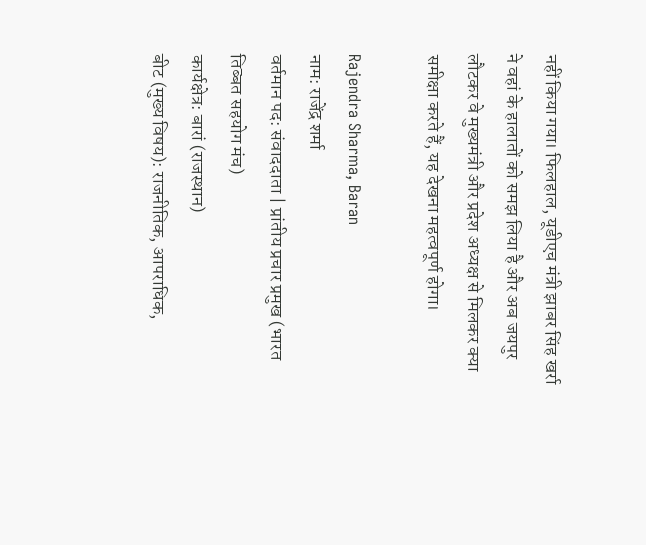नहीं किया गया। फिलहाल, यूडीएच मंत्री झाबर सिंह खर्रा ने वहां के हालातों को समझ लिया है और अब जयपुर लौटकर वे मुख्यमंत्री और प्रदेश अध्यक्ष से मिलकर क्या समीक्षा करते हैं, यह देखना महत्वपूर्ण होगा।

Rajendra Sharma, Baran
नाम: राजेंद्र शर्मा
वर्तमान पद: संवाददाता | प्रांतीय प्रचार प्रमुख (भारत तिब्बत सहयोग मंच)
कार्यक्षेत्र: बारां (राजस्थान)
बीट (मुख्य विषय): राजनीतिक, आपराधिक,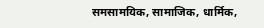समसामयिक, सामाजिक, धार्मिक,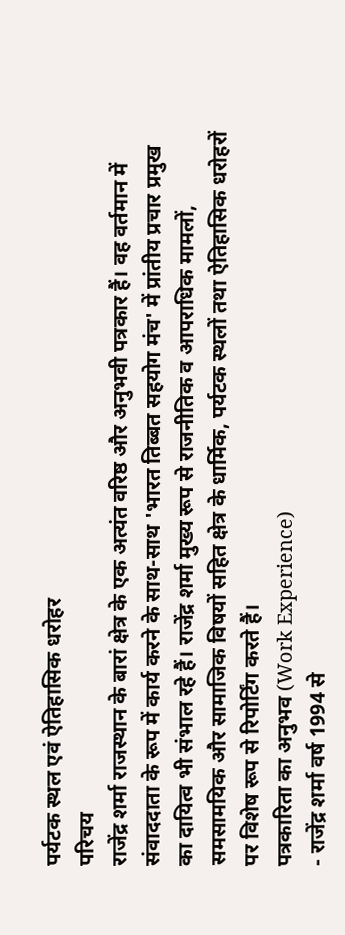पर्यटक स्थल एवं ऐतिहासिक धरोहर
परिचय
राजेंद्र शर्मा राजस्थान के बारां क्षेत्र के एक अत्यंत वरिष्ठ और अनुभवी पत्रकार हैं। वह वर्तमान में संवाददाता के रूप में कार्य करने के साथ-साथ 'भारत तिब्बत सहयोग मंच' में प्रांतीय प्रचार प्रमुख का दायित्व भी संभाल रहे हैं। राजेंद्र शर्मा मुख्य रूप से राजनीतिक व आपराधिक मामलों, समसामयिक और सामाजिक विषयों सहित क्षेत्र के धार्मिक, पर्यटक स्थलों तथा ऐतिहासिक धरोहरों पर विशेष रूप से रिपोर्टिंग करते हैं।
पत्रकारिता का अनुभव (Work Experience)
- राजेंद्र शर्मा वर्ष 1994 से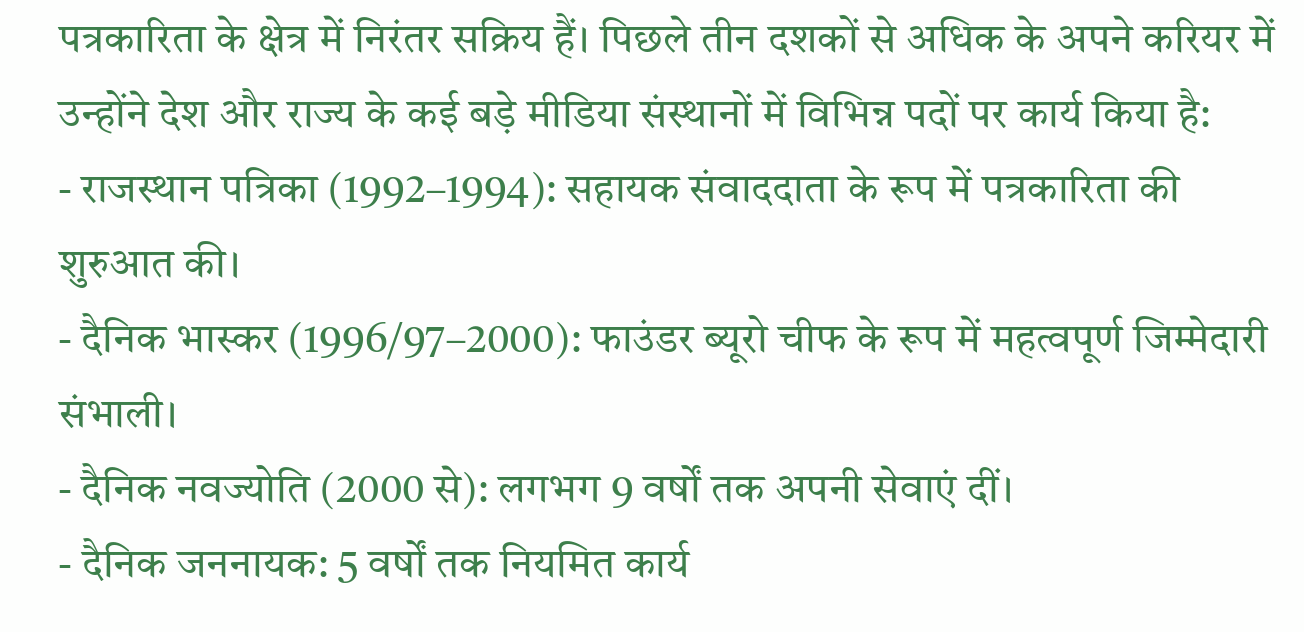पत्रकारिता के क्षेत्र में निरंतर सक्रिय हैं। पिछले तीन दशकों से अधिक के अपने करियर में उन्होंने देश और राज्य के कई बड़े मीडिया संस्थानों में विभिन्न पदों पर कार्य किया है:
- राजस्थान पत्रिका (1992–1994): सहायक संवाददाता के रूप में पत्रकारिता की शुरुआत की।
- दैनिक भास्कर (1996/97–2000): फाउंडर ब्यूरो चीफ के रूप में महत्वपूर्ण जिम्मेदारी संभाली।
- दैनिक नवज्योति (2000 से): लगभग 9 वर्षों तक अपनी सेवाएं दीं।
- दैनिक जननायक: 5 वर्षों तक नियमित कार्य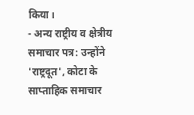किया।
- अन्य राष्ट्रीय व क्षेत्रीय समाचार पत्र: उन्होंने 'राष्ट्रदूत', कोटा के साप्ताहिक समाचार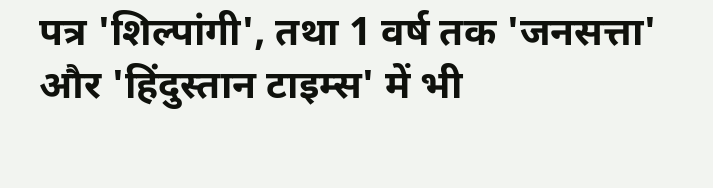पत्र 'शिल्पांगी', तथा 1 वर्ष तक 'जनसत्ता' और 'हिंदुस्तान टाइम्स' में भी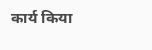कार्य किया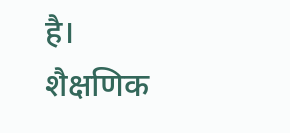है।
शैक्षणिक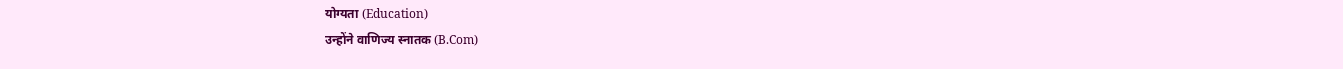योग्यता (Education)
उन्होंने वाणिज्य स्नातक (B.Com)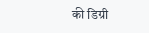की डिग्री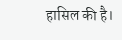हासिल की है।